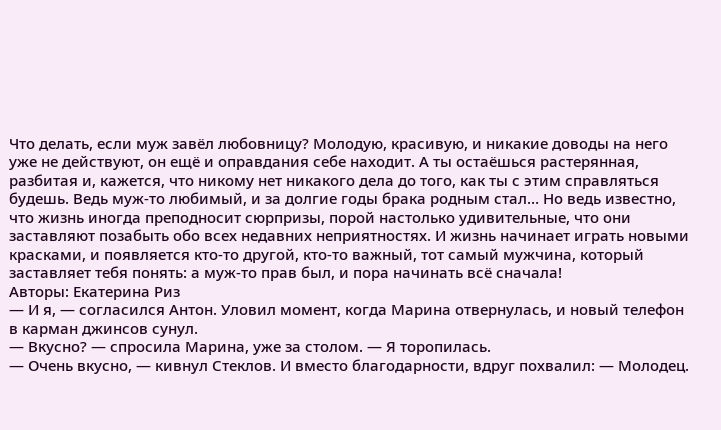Что делать, если муж завёл любовницу? Молодую, красивую, и никакие доводы на него уже не действуют, он ещё и оправдания себе находит. А ты остаёшься растерянная, разбитая и, кажется, что никому нет никакого дела до того, как ты с этим справляться будешь. Ведь муж-то любимый, и за долгие годы брака родным стал… Но ведь известно, что жизнь иногда преподносит сюрпризы, порой настолько удивительные, что они заставляют позабыть обо всех недавних неприятностях. И жизнь начинает играть новыми красками, и появляется кто-то другой, кто-то важный, тот самый мужчина, который заставляет тебя понять: а муж-то прав был, и пора начинать всё сначала!
Авторы: Екатерина Риз
— И я, — согласился Антон. Уловил момент, когда Марина отвернулась, и новый телефон в карман джинсов сунул.
— Вкусно? — спросила Марина, уже за столом. — Я торопилась.
— Очень вкусно, — кивнул Стеклов. И вместо благодарности, вдруг похвалил: — Молодец.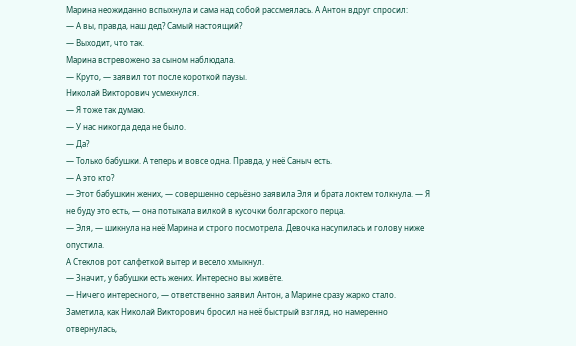Марина неожиданно вспыхнула и сама над собой рассмеялась. А Антон вдруг спросил:
— А вы, правда, наш дед? Самый настоящий?
— Выходит, что так.
Марина встревожено за сыном наблюдала.
— Круто, — заявил тот после короткой паузы.
Николай Викторович усмехнулся.
— Я тоже так думаю.
— У нас никогда деда не было.
— Да?
— Только бабушки. А теперь и вовсе одна. Правда, у неё Саныч есть.
— А это кто?
— Этот бабушкин жених, — совершенно серьёзно заявила Эля и брата локтем толкнула. — Я не буду это есть, — она потыкала вилкой в кусочки болгарского перца.
— Эля, — шикнула на неё Марина и строго посмотрела. Девочка насупилась и голову ниже опустила.
А Стеклов рот салфеткой вытер и весело хмыкнул.
— Значит, у бабушки есть жених. Интересно вы живёте.
— Ничего интересного, — ответственно заявил Антон, а Марине сразу жарко стало. Заметила, как Николай Викторович бросил на неё быстрый взгляд, но намеренно отвернулась,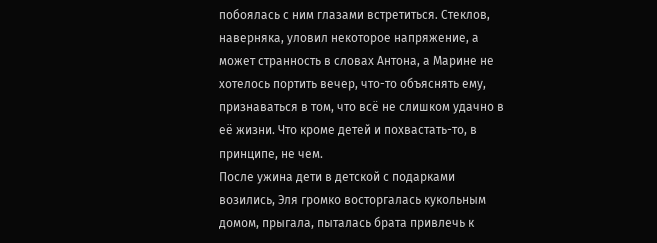побоялась с ним глазами встретиться. Стеклов, наверняка, уловил некоторое напряжение, а может странность в словах Антона, а Марине не хотелось портить вечер, что-то объяснять ему, признаваться в том, что всё не слишком удачно в её жизни. Что кроме детей и похвастать-то, в принципе, не чем.
После ужина дети в детской с подарками возились, Эля громко восторгалась кукольным домом, прыгала, пыталась брата привлечь к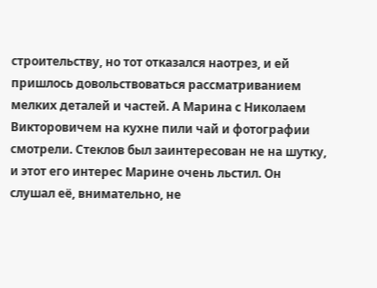строительству, но тот отказался наотрез, и ей пришлось довольствоваться рассматриванием мелких деталей и частей. А Марина с Николаем Викторовичем на кухне пили чай и фотографии смотрели. Стеклов был заинтересован не на шутку, и этот его интерес Марине очень льстил. Он слушал её, внимательно, не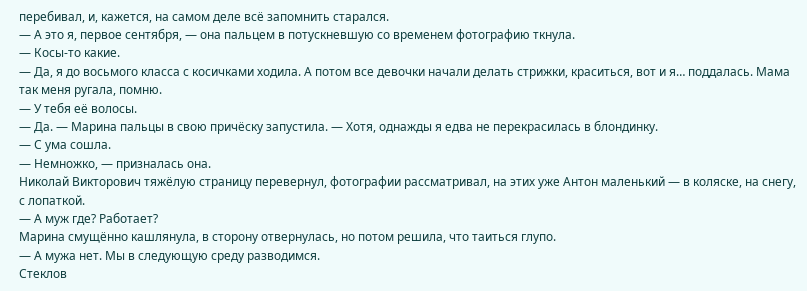перебивал, и, кажется, на самом деле всё запомнить старался.
— А это я, первое сентября, — она пальцем в потускневшую со временем фотографию ткнула.
— Косы-то какие.
— Да, я до восьмого класса с косичками ходила. А потом все девочки начали делать стрижки, краситься, вот и я… поддалась. Мама так меня ругала, помню.
— У тебя её волосы.
— Да. — Марина пальцы в свою причёску запустила. — Хотя, однажды я едва не перекрасилась в блондинку.
— С ума сошла.
— Немножко, — призналась она.
Николай Викторович тяжёлую страницу перевернул, фотографии рассматривал, на этих уже Антон маленький — в коляске, на снегу, с лопаткой.
— А муж где? Работает?
Марина смущённо кашлянула, в сторону отвернулась, но потом решила, что таиться глупо.
— А мужа нет. Мы в следующую среду разводимся.
Стеклов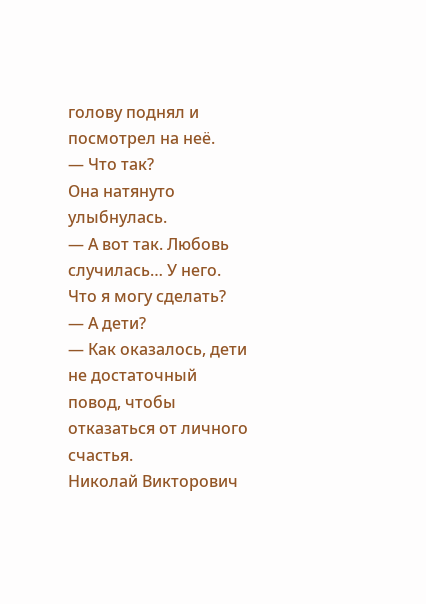голову поднял и посмотрел на неё.
— Что так?
Она натянуто улыбнулась.
— А вот так. Любовь случилась… У него. Что я могу сделать?
— А дети?
— Как оказалось, дети не достаточный повод, чтобы отказаться от личного счастья.
Николай Викторович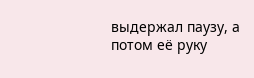выдержал паузу, а потом её руку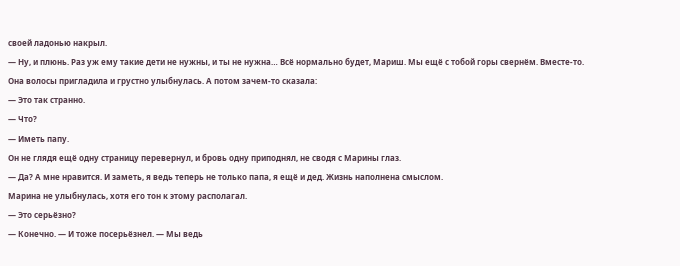своей ладонью накрыл.
— Ну, и плюнь. Раз уж ему такие дети не нужны, и ты не нужна… Всё нормально будет, Мариш. Мы ещё с тобой горы свернём. Вместе-то.
Она волосы пригладила и грустно улыбнулась. А потом зачем-то сказала:
— Это так странно.
— Что?
— Иметь папу.
Он не глядя ещё одну страницу перевернул, и бровь одну приподнял, не сводя с Марины глаз.
— Да? А мне нравится. И заметь, я ведь теперь не только папа, я ещё и дед. Жизнь наполнена смыслом.
Марина не улыбнулась, хотя его тон к этому располагал.
— Это серьёзно?
— Конечно. — И тоже посерьёзнел. — Мы ведь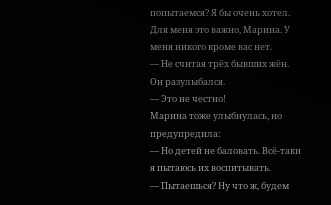попытаемся? Я бы очень хотел. Для меня это важно, Марина. У меня никого кроме вас нет.
— Не считая трёх бывших жён.
Он разулыбался.
— Это не честно!
Марина тоже улыбнулась, но предупредила:
— Но детей не баловать. Всё-таки я пытаюсь их воспитывать.
— Пытаешься? Ну что ж, будем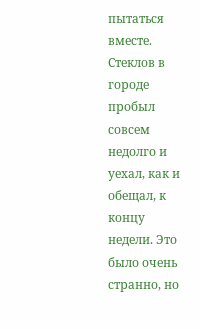пытаться вместе.
Стеклов в городе пробыл совсем недолго и уехал, как и обещал, к концу недели. Это было очень странно, но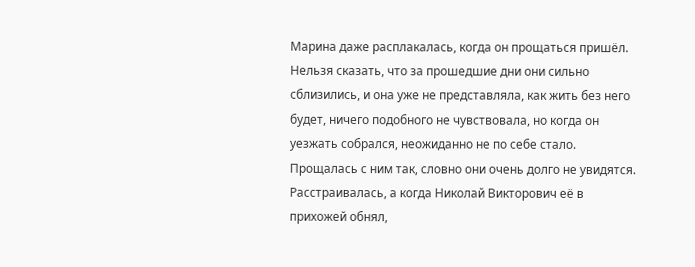Марина даже расплакалась, когда он прощаться пришёл. Нельзя сказать, что за прошедшие дни они сильно сблизились, и она уже не представляла, как жить без него будет, ничего подобного не чувствовала, но когда он уезжать собрался, неожиданно не по себе стало. Прощалась с ним так, словно они очень долго не увидятся. Расстраивалась, а когда Николай Викторович её в прихожей обнял,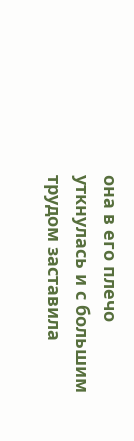она в его плечо уткнулась и с большим трудом заставила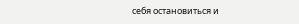себя остановиться и